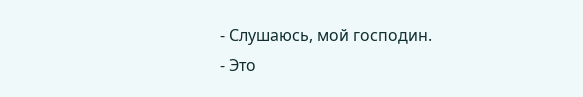- Слушаюсь, мой господин.
- Это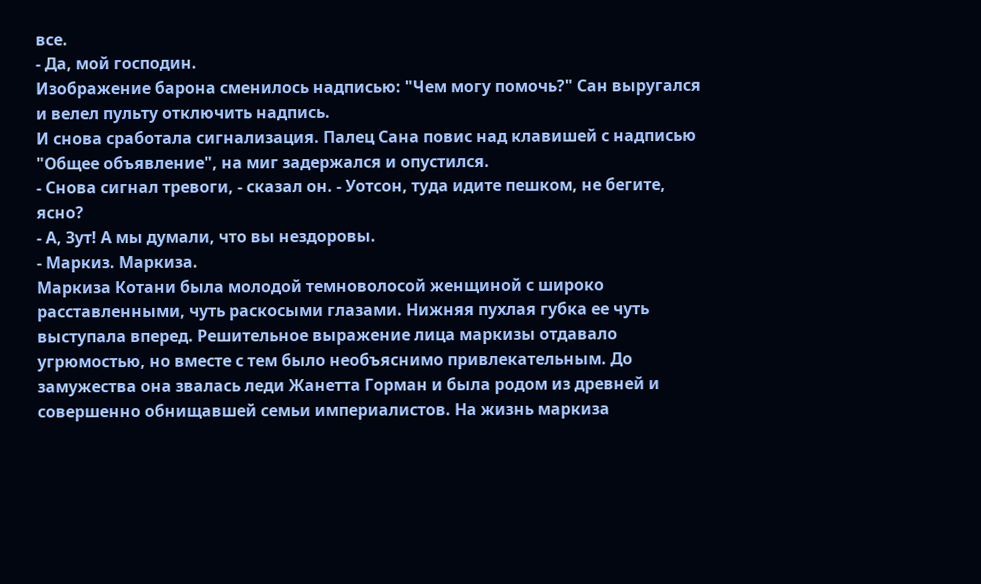все.
- Да, мой господин.
Изображение барона сменилось надписью: "Чем могу помочь?" Сан выругался и велел пульту отключить надпись.
И снова сработала сигнализация. Палец Сана повис над клавишей с надписью "Общее объявление", на миг задержался и опустился.
- Снова сигнал тревоги, - сказал он. - Уотсон, туда идите пешком, не бегите, ясно?
- А, Зут! А мы думали, что вы нездоровы.
- Маркиз. Маркиза.
Маркиза Котани была молодой темноволосой женщиной с широко расставленными, чуть раскосыми глазами. Нижняя пухлая губка ее чуть выступала вперед. Решительное выражение лица маркизы отдавало угрюмостью, но вместе с тем было необъяснимо привлекательным. До замужества она звалась леди Жанетта Горман и была родом из древней и совершенно обнищавшей семьи империалистов. На жизнь маркиза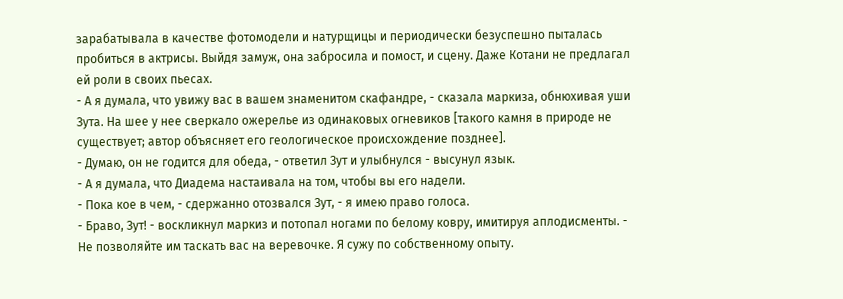зарабатывала в качестве фотомодели и натурщицы и периодически безуспешно пыталась пробиться в актрисы. Выйдя замуж, она забросила и помост, и сцену. Даже Котани не предлагал ей роли в своих пьесах.
- А я думала, что увижу вас в вашем знаменитом скафандре, - сказала маркиза, обнюхивая уши Зута. На шее у нее сверкало ожерелье из одинаковых огневиков [такого камня в природе не существует; автор объясняет его геологическое происхождение позднее].
- Думаю, он не годится для обеда, - ответил Зут и улыбнулся - высунул язык.
- А я думала, что Диадема настаивала на том, чтобы вы его надели.
- Пока кое в чем, - сдержанно отозвался Зут, - я имею право голоса.
- Браво, Зут! - воскликнул маркиз и потопал ногами по белому ковру, имитируя аплодисменты. - Не позволяйте им таскать вас на веревочке. Я сужу по собственному опыту.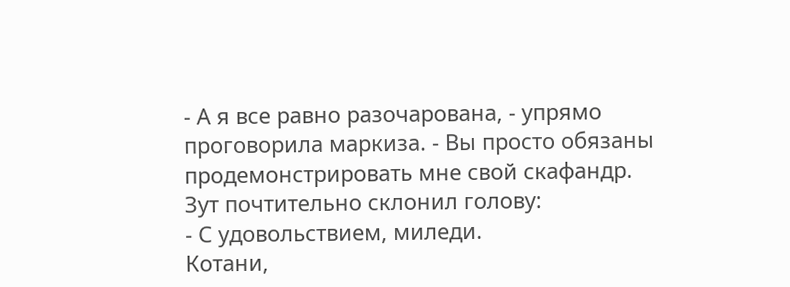- А я все равно разочарована, - упрямо проговорила маркиза. - Вы просто обязаны продемонстрировать мне свой скафандр.
Зут почтительно склонил голову:
- С удовольствием, миледи.
Котани,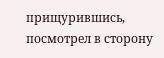прищурившись, посмотрел в сторону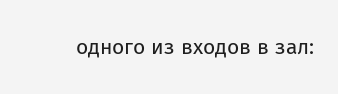одного из входов в зал: